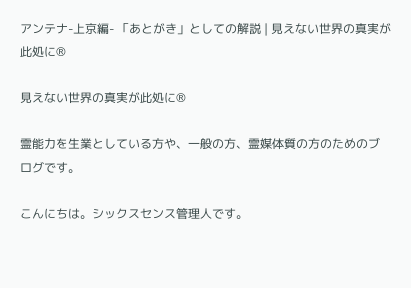アンテナ-上京編- 「あとがき」としての解説 | 見えない世界の真実が此処に®

見えない世界の真実が此処に®

霊能力を生業としている方や、一般の方、霊媒体質の方のためのブログです。

こんにちは。シックスセンス管理人です。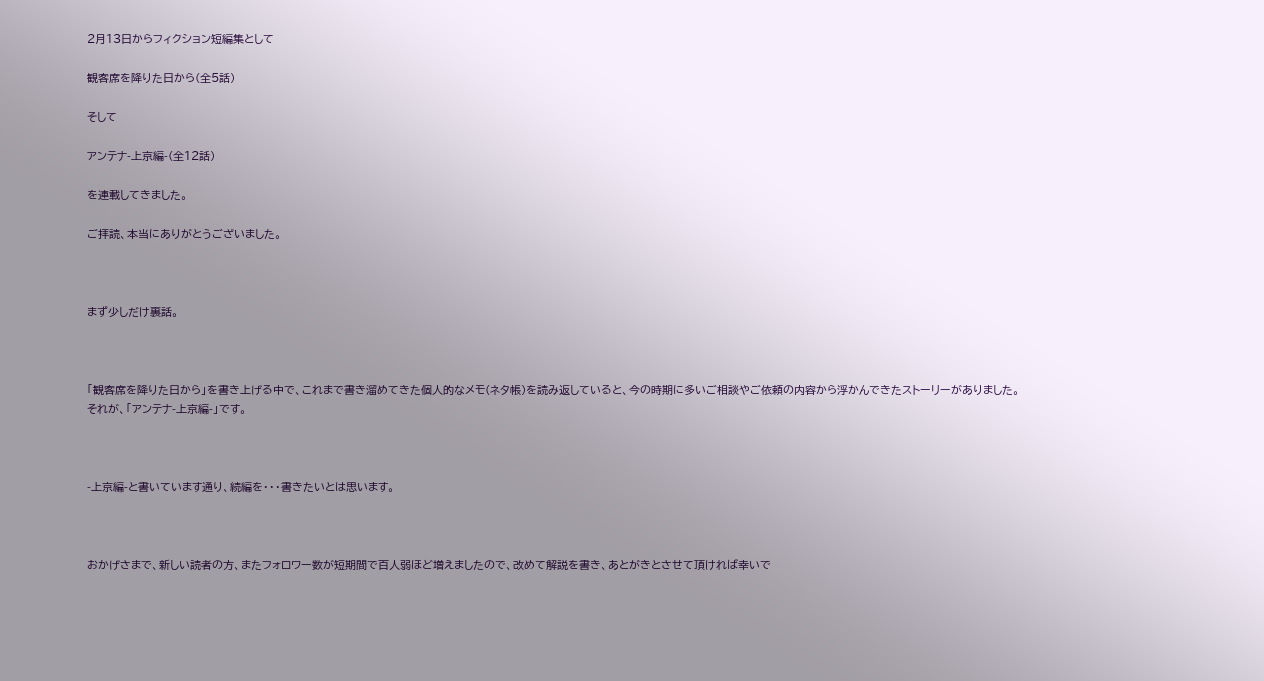2月13日からフィクション短編集として

観客席を降りた日から(全5話)

そして

アンテナ-上京編-(全12話)

を連載してきました。

ご拝読、本当にありがとうございました。



まず少しだけ裏話。



「観客席を降りた日から」を書き上げる中で、これまで書き溜めてきた個人的なメモ(ネタ帳)を読み返していると、今の時期に多いご相談やご依頼の内容から浮かんできたストーリーがありました。それが、「アンテナ-上京編-」です。



-上京編-と書いています通り、続編を・・・書きたいとは思います。



おかげさまで、新しい読者の方、またフォロワー数が短期間で百人弱ほど増えましたので、改めて解説を書き、あとがきとさせて頂ければ幸いで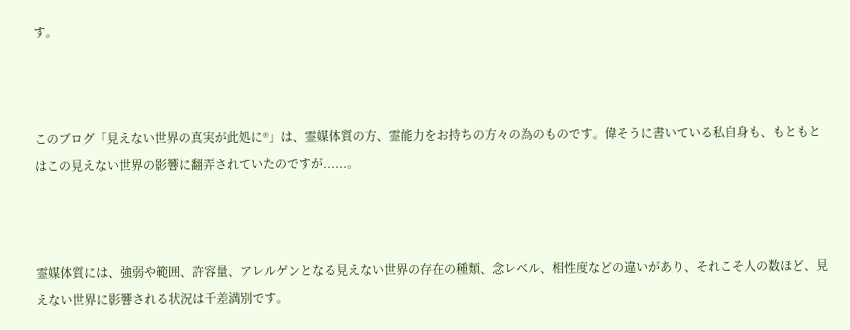す。



このブログ「見えない世界の真実が此処に®」は、霊媒体質の方、霊能力をお持ちの方々の為のものです。偉そうに書いている私自身も、もともとはこの見えない世界の影響に翻弄されていたのですが......。



霊媒体質には、強弱や範囲、許容量、アレルゲンとなる見えない世界の存在の種類、念レベル、相性度などの違いがあり、それこそ人の数ほど、見えない世界に影響される状況は千差満別です。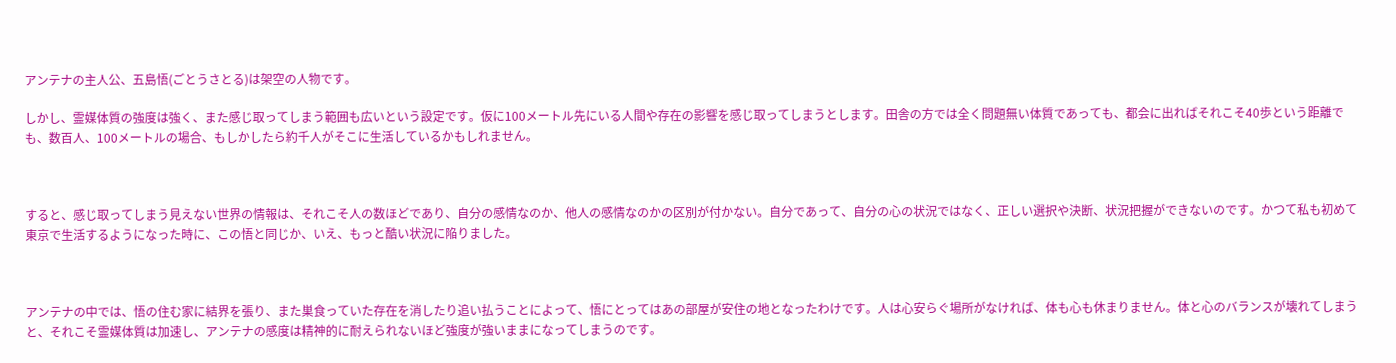アンテナの主人公、五島悟(ごとうさとる)は架空の人物です。

しかし、霊媒体質の強度は強く、また感じ取ってしまう範囲も広いという設定です。仮に100メートル先にいる人間や存在の影響を感じ取ってしまうとします。田舎の方では全く問題無い体質であっても、都会に出ればそれこそ40歩という距離でも、数百人、100メートルの場合、もしかしたら約千人がそこに生活しているかもしれません。



すると、感じ取ってしまう見えない世界の情報は、それこそ人の数ほどであり、自分の感情なのか、他人の感情なのかの区別が付かない。自分であって、自分の心の状況ではなく、正しい選択や決断、状況把握ができないのです。かつて私も初めて東京で生活するようになった時に、この悟と同じか、いえ、もっと酷い状況に陥りました。



アンテナの中では、悟の住む家に結界を張り、また巣食っていた存在を消したり追い払うことによって、悟にとってはあの部屋が安住の地となったわけです。人は心安らぐ場所がなければ、体も心も休まりません。体と心のバランスが壊れてしまうと、それこそ霊媒体質は加速し、アンテナの感度は精神的に耐えられないほど強度が強いままになってしまうのです。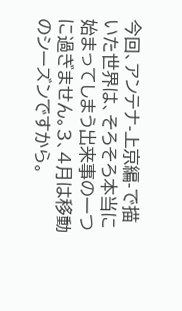今回、アンテナ-上京編-で描いた世界は、そろそろ本当に始まってしまう出来事の一つに過ぎません。3、4月は移動のシーズンですから。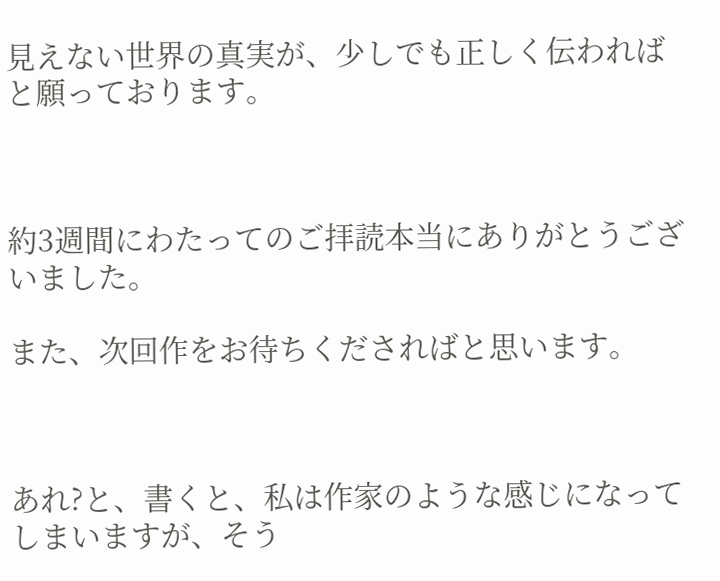見えない世界の真実が、少しでも正しく伝わればと願っております。



約3週間にわたってのご拝読本当にありがとうございました。

また、次回作をお待ちくださればと思います。



あれ?と、書くと、私は作家のような感じになってしまいますが、そう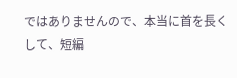ではありませんので、本当に首を長くして、短編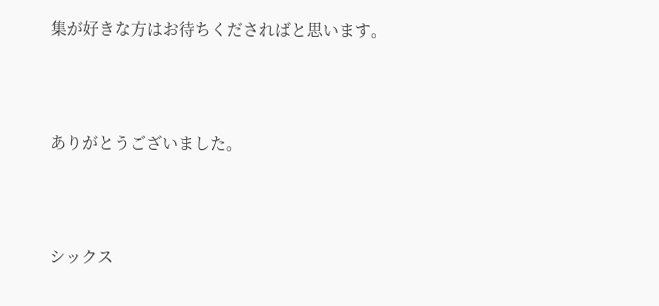集が好きな方はお待ちくださればと思います。



ありがとうございました。



シックス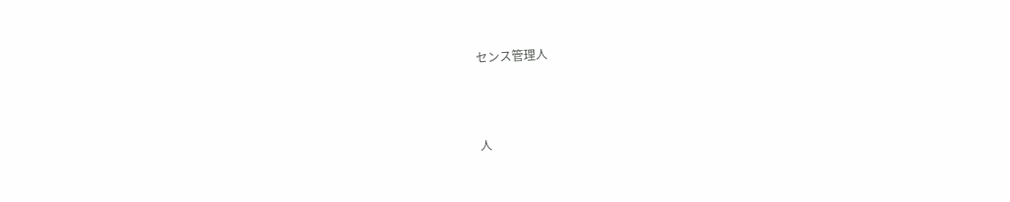センス管理人



人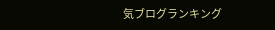気ブログランキング